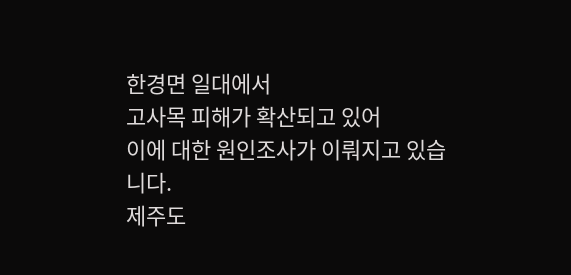한경면 일대에서
고사목 피해가 확산되고 있어
이에 대한 원인조사가 이뤄지고 있습니다.
제주도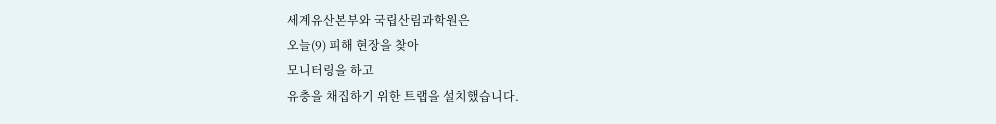세계유산본부와 국립산림과학원은
오늘(9) 피해 현장을 찾아
모니터링을 하고
유충을 채집하기 위한 트랩을 설치했습니다.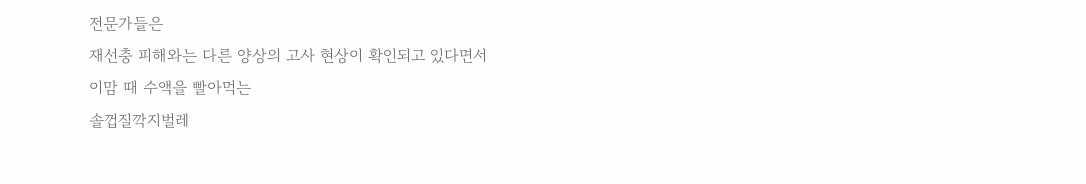전문가들은
재선충 피해와는 다른 양상의 고사 현상이 확인되고 있다면서
이맘 때 수액을 빨아먹는
솔껍질깍지벌레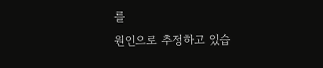를
원인으로 추정하고 있습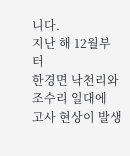니다.
지난 해 12월부터
한경면 낙천리와 조수리 일대에
고사 현상이 발생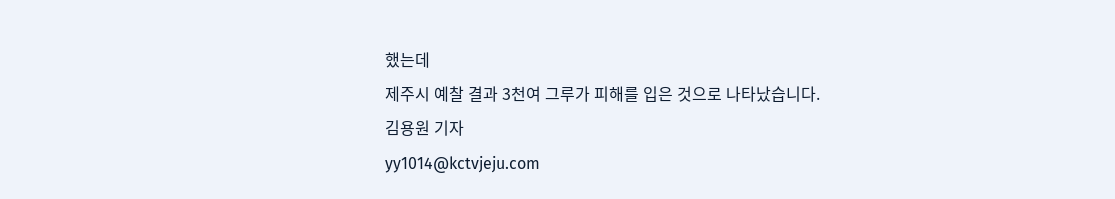했는데
제주시 예찰 결과 3천여 그루가 피해를 입은 것으로 나타났습니다.
김용원 기자
yy1014@kctvjeju.com